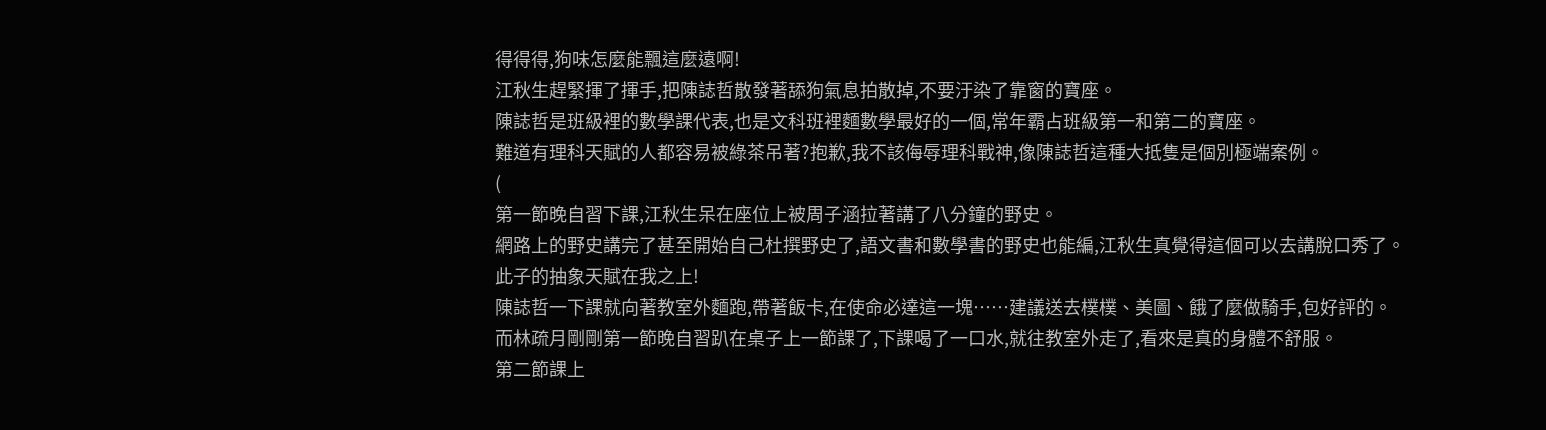得得得,狗味怎麼能飄這麼遠啊!
江秋生趕緊揮了揮手,把陳誌哲散發著舔狗氣息拍散掉,不要汙染了靠窗的寶座。
陳誌哲是班級裡的數學課代表,也是文科班裡麵數學最好的一個,常年霸占班級第一和第二的寶座。
難道有理科天賦的人都容易被綠茶吊著?抱歉,我不該侮辱理科戰神,像陳誌哲這種大抵隻是個別極端案例。
(
第一節晚自習下課,江秋生呆在座位上被周子涵拉著講了八分鐘的野史。
網路上的野史講完了甚至開始自己杜撰野史了,語文書和數學書的野史也能編,江秋生真覺得這個可以去講脫口秀了。
此子的抽象天賦在我之上!
陳誌哲一下課就向著教室外麵跑,帶著飯卡,在使命必達這一塊……建議送去樸樸、美圖、餓了麼做騎手,包好評的。
而林疏月剛剛第一節晚自習趴在桌子上一節課了,下課喝了一口水,就往教室外走了,看來是真的身體不舒服。
第二節課上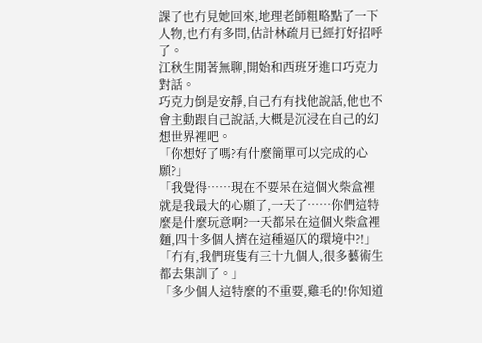課了也冇見她回來,地理老師粗略點了一下人物,也冇有多問,估計林疏月已經打好招呼了。
江秋生閒著無聊,開始和西班牙進口巧克力對話。
巧克力倒是安靜,自己冇有找他說話,他也不會主動跟自己說話,大概是沉浸在自己的幻想世界裡吧。
「你想好了嗎?有什麼簡單可以完成的心願?」
「我覺得……現在不要呆在這個火柴盒裡就是我最大的心願了,一天了……你們這特麼是什麼玩意啊?一天都呆在這個火柴盒裡麵,四十多個人擠在這種逼仄的環境中?!」
「冇有,我們班隻有三十九個人,很多藝術生都去集訓了。」
「多少個人這特麼的不重要,雞毛的!你知道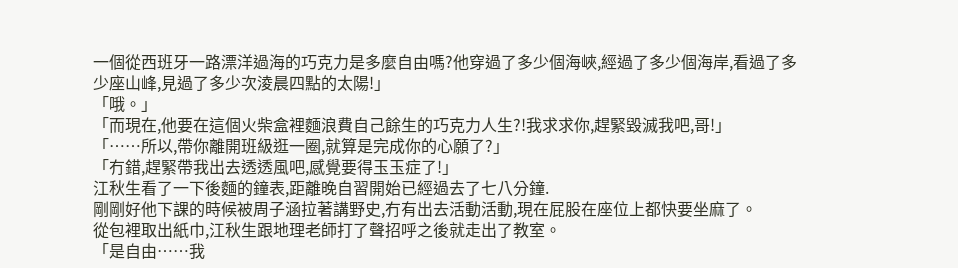一個從西班牙一路漂洋過海的巧克力是多麼自由嗎?他穿過了多少個海峽,經過了多少個海岸,看過了多少座山峰,見過了多少次淩晨四點的太陽!」
「哦。」
「而現在,他要在這個火柴盒裡麵浪費自己餘生的巧克力人生?!我求求你,趕緊毀滅我吧,哥!」
「……所以,帶你離開班級逛一圈,就算是完成你的心願了?」
「冇錯,趕緊帶我出去透透風吧,感覺要得玉玉症了!」
江秋生看了一下後麵的鐘表,距離晚自習開始已經過去了七八分鐘.
剛剛好他下課的時候被周子涵拉著講野史,冇有出去活動活動,現在屁股在座位上都快要坐麻了。
從包裡取出紙巾,江秋生跟地理老師打了聲招呼之後就走出了教室。
「是自由……我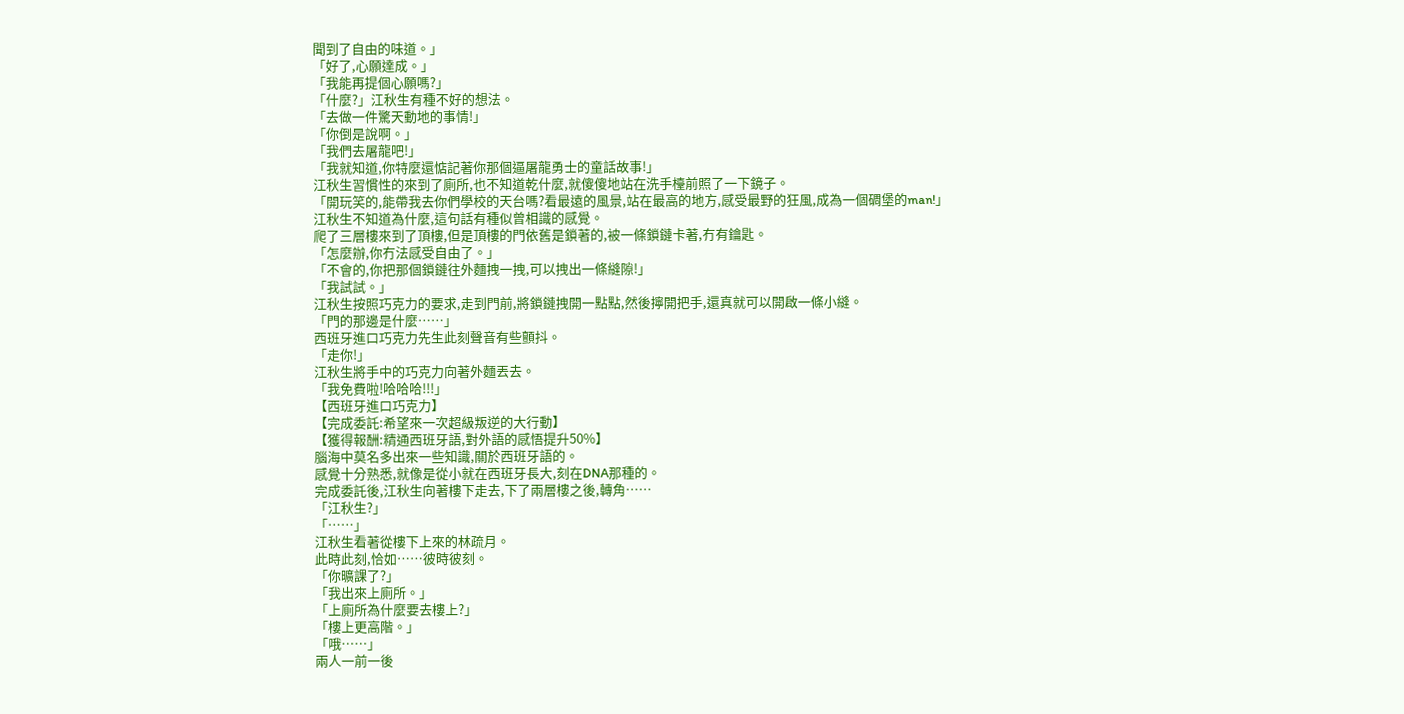聞到了自由的味道。」
「好了,心願達成。」
「我能再提個心願嗎?」
「什麼?」江秋生有種不好的想法。
「去做一件驚天動地的事情!」
「你倒是說啊。」
「我們去屠龍吧!」
「我就知道,你特麼還惦記著你那個逼屠龍勇士的童話故事!」
江秋生習慣性的來到了廁所,也不知道乾什麼,就傻傻地站在洗手檯前照了一下鏡子。
「開玩笑的,能帶我去你們學校的天台嗎?看最遠的風景,站在最高的地方,感受最野的狂風,成為一個碉堡的man!」
江秋生不知道為什麼,這句話有種似曾相識的感覺。
爬了三層樓來到了頂樓,但是頂樓的門依舊是鎖著的,被一條鎖鏈卡著,冇有鑰匙。
「怎麼辦,你冇法感受自由了。」
「不會的,你把那個鎖鏈往外麵拽一拽,可以拽出一條縫隙!」
「我試試。」
江秋生按照巧克力的要求,走到門前,將鎖鏈拽開一點點,然後擰開把手,還真就可以開啟一條小縫。
「門的那邊是什麼……」
西班牙進口巧克力先生此刻聲音有些顫抖。
「走你!」
江秋生將手中的巧克力向著外麵丟去。
「我免費啦!哈哈哈!!!」
【西班牙進口巧克力】
【完成委託:希望來一次超級叛逆的大行動】
【獲得報酬:精通西班牙語,對外語的感悟提升50%】
腦海中莫名多出來一些知識,關於西班牙語的。
感覺十分熟悉,就像是從小就在西班牙長大,刻在DNA那種的。
完成委託後,江秋生向著樓下走去,下了兩層樓之後,轉角……
「江秋生?」
「……」
江秋生看著從樓下上來的林疏月。
此時此刻,恰如……彼時彼刻。
「你曠課了?」
「我出來上廁所。」
「上廁所為什麼要去樓上?」
「樓上更高階。」
「哦……」
兩人一前一後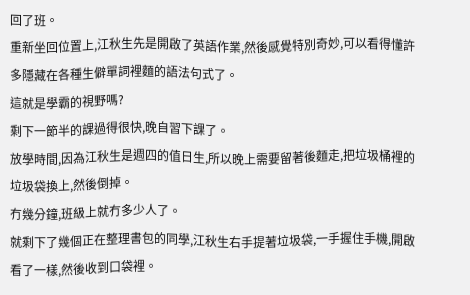回了班。
重新坐回位置上,江秋生先是開啟了英語作業,然後感覺特別奇妙,可以看得懂許多隱藏在各種生僻單詞裡麵的語法句式了。
這就是學霸的視野嗎?
剩下一節半的課過得很快,晚自習下課了。
放學時間,因為江秋生是週四的值日生,所以晚上需要留著後麵走,把垃圾桶裡的垃圾袋換上,然後倒掉。
冇幾分鐘,班級上就冇多少人了。
就剩下了幾個正在整理書包的同學,江秋生右手提著垃圾袋,一手握住手機,開啟看了一樣,然後收到口袋裡。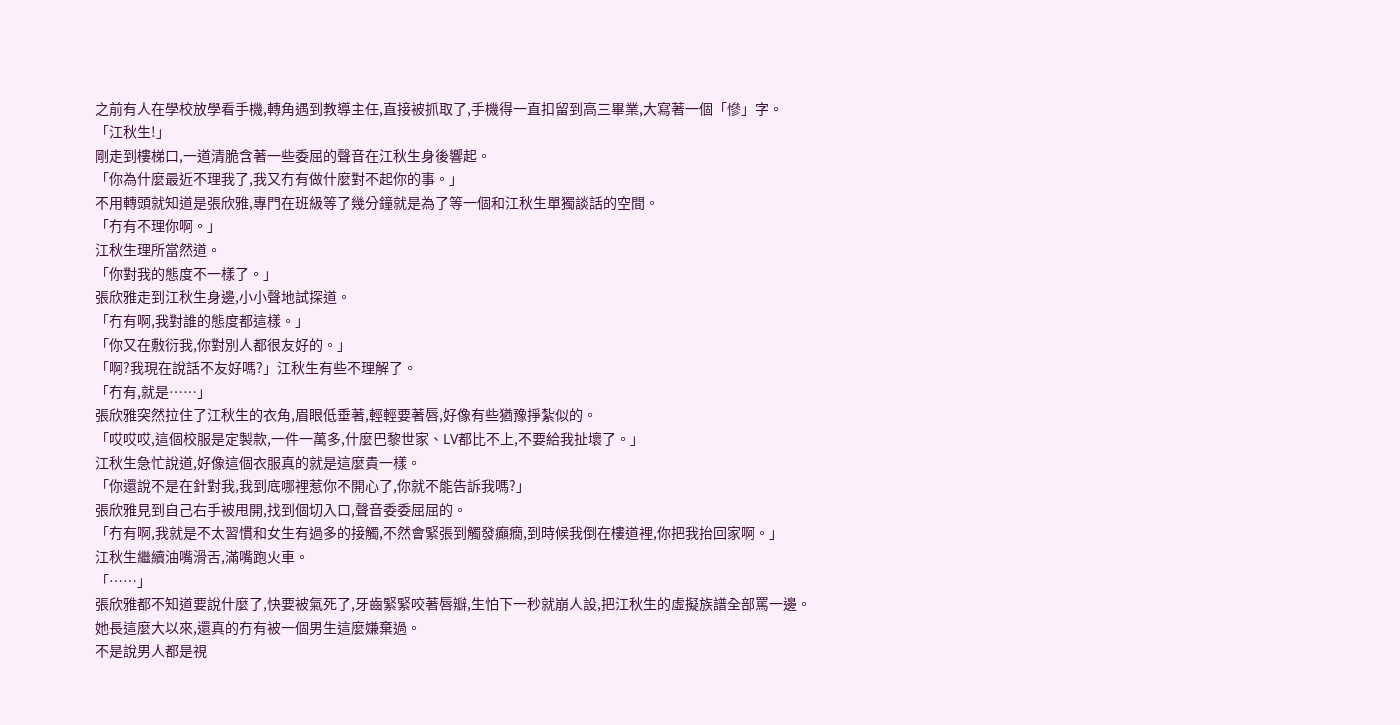之前有人在學校放學看手機,轉角遇到教導主任,直接被抓取了,手機得一直扣留到高三畢業,大寫著一個「慘」字。
「江秋生!」
剛走到樓梯口,一道清脆含著一些委屈的聲音在江秋生身後響起。
「你為什麼最近不理我了,我又冇有做什麼對不起你的事。」
不用轉頭就知道是張欣雅,專門在班級等了幾分鐘就是為了等一個和江秋生單獨談話的空間。
「冇有不理你啊。」
江秋生理所當然道。
「你對我的態度不一樣了。」
張欣雅走到江秋生身邊,小小聲地試探道。
「冇有啊,我對誰的態度都這樣。」
「你又在敷衍我,你對別人都很友好的。」
「啊?我現在說話不友好嗎?」江秋生有些不理解了。
「冇有,就是……」
張欣雅突然拉住了江秋生的衣角,眉眼低垂著,輕輕要著唇,好像有些猶豫掙紮似的。
「哎哎哎,這個校服是定製款,一件一萬多,什麼巴黎世家、LV都比不上,不要給我扯壞了。」
江秋生急忙說道,好像這個衣服真的就是這麼貴一樣。
「你還說不是在針對我,我到底哪裡惹你不開心了,你就不能告訴我嗎?」
張欣雅見到自己右手被甩開,找到個切入口,聲音委委屈屈的。
「冇有啊,我就是不太習慣和女生有過多的接觸,不然會緊張到觸發癲癇,到時候我倒在樓道裡,你把我抬回家啊。」
江秋生繼續油嘴滑舌,滿嘴跑火車。
「……」
張欣雅都不知道要說什麼了,快要被氣死了,牙齒緊緊咬著唇瓣,生怕下一秒就崩人設,把江秋生的虛擬族譜全部罵一邊。
她長這麼大以來,還真的冇有被一個男生這麼嫌棄過。
不是說男人都是視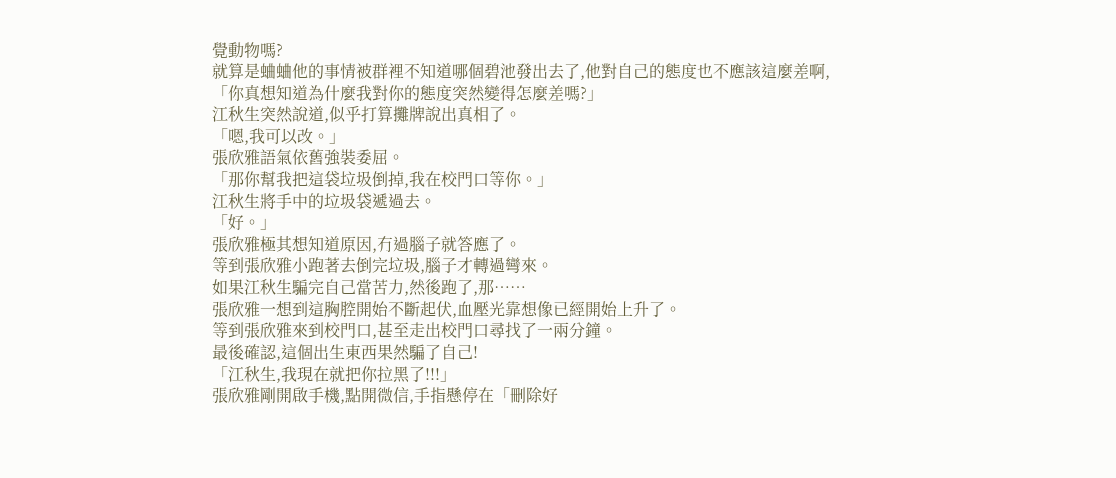覺動物嗎?
就算是蛐蛐他的事情被群裡不知道哪個碧池發出去了,他對自己的態度也不應該這麼差啊,
「你真想知道為什麼我對你的態度突然變得怎麼差嗎?」
江秋生突然說道,似乎打算攤牌說出真相了。
「嗯,我可以改。」
張欣雅語氣依舊強裝委屈。
「那你幫我把這袋垃圾倒掉,我在校門口等你。」
江秋生將手中的垃圾袋遞過去。
「好。」
張欣雅極其想知道原因,冇過腦子就答應了。
等到張欣雅小跑著去倒完垃圾,腦子才轉過彎來。
如果江秋生騙完自己當苦力,然後跑了,那……
張欣雅一想到這胸腔開始不斷起伏,血壓光靠想像已經開始上升了。
等到張欣雅來到校門口,甚至走出校門口尋找了一兩分鐘。
最後確認,這個出生東西果然騙了自己!
「江秋生,我現在就把你拉黑了!!!」
張欣雅剛開啟手機,點開微信,手指懸停在「刪除好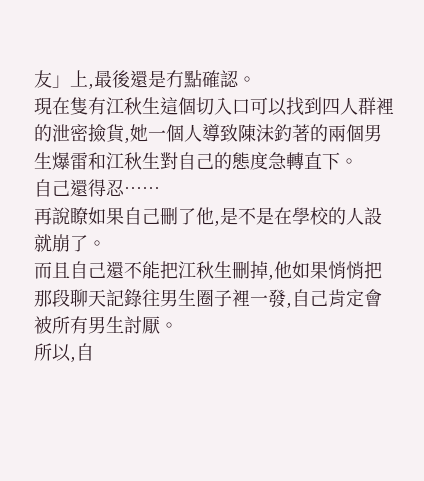友」上,最後還是冇點確認。
現在隻有江秋生這個切入口可以找到四人群裡的泄密撿貨,她一個人導致陳沫釣著的兩個男生爆雷和江秋生對自己的態度急轉直下。
自己還得忍……
再說瞭如果自己刪了他,是不是在學校的人設就崩了。
而且自己還不能把江秋生刪掉,他如果悄悄把那段聊天記錄往男生圈子裡一發,自己肯定會被所有男生討厭。
所以,自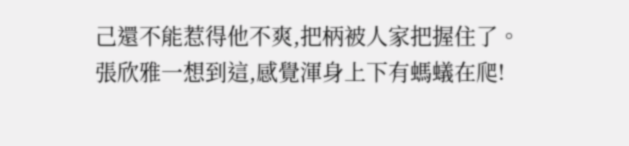己還不能惹得他不爽,把柄被人家把握住了。
張欣雅一想到這,感覺渾身上下有螞蟻在爬!